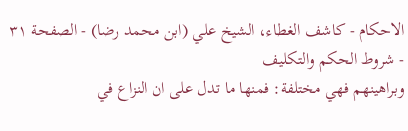الاحكام - كاشف الغطاء، الشيخ علي (ابن محمد رضا) - الصفحة ٣١ - شروط الحكم والتكليف
وبراهينهم فهي مختلفة: فمنها ما تدل على ان النزاع في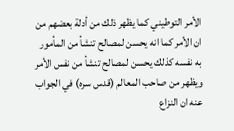الأمر التوطيني كما يظهر ذلك من أدلة بعضهم من ان الأمر كما انه يحسن لمصالح تنشأ من المأمور به نفسه كذلك يحسن لمصالح تنشأ من نفس الأمر ويظهر من صاحب المعالم (قدس سره) في الجواب عنه ان النزاع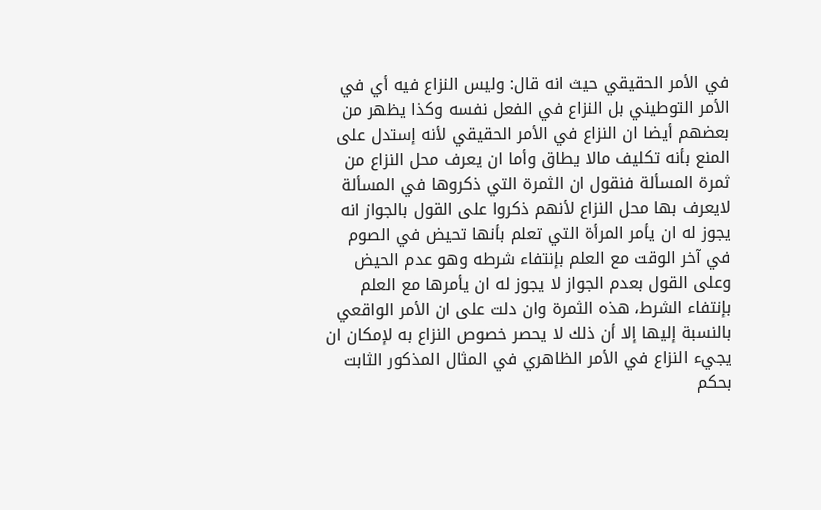في الأمر الحقيقي حيث انه قال: وليس النزاع فيه أي في الأمر التوطيني بل النزاع في الفعل نفسه وكذا يظهر من بعضهم أيضا ان النزاع في الأمر الحقيقي لأنه إستدل على المنع بأنه تكليف مالا يطاق وأما ان يعرف محل النزاع من ثمرة المسألة فنقول ان الثمرة التي ذكروها في المسألة لايعرف بها محل النزاع لأنهم ذكروا على القول بالجواز انه يجوز له ان يأمر المرأة التي تعلم بأنها تحيض في الصوم في آخر الوقت مع العلم بإنتفاء شرطه وهو عدم الحيض وعلى القول بعدم الجواز لا يجوز له ان يأمرها مع العلم بإنتفاء الشرط، هذه الثمرة وان دلت على ان الأمر الواقعي بالنسبة إليها إلا أن ذلك لا يحصر خصوص النزاع به لإمكان ان يجيء النزاع في الأمر الظاهري في المثال المذكور الثابت بحكم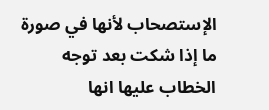الإستصحاب لأنها في صورة ما إذا شكت بعد توجه الخطاب عليها انها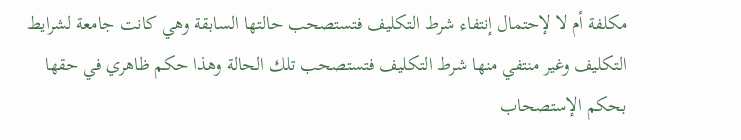مكلفة أم لا لإحتمال إنتفاء شرط التكليف فتستصحب حالتها السابقة وهي كانت جامعة لشرايط التكليف وغير منتفي منها شرط التكليف فتستصحب تلك الحالة وهذا حكم ظاهري في حقها بحكم الإستصحاب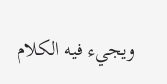ويجيء فيه الكلام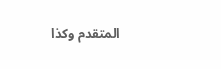المتقدم وكذا